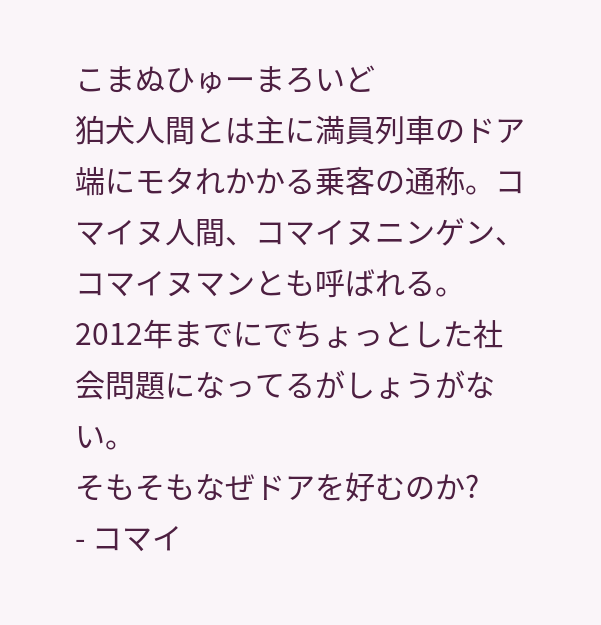こまぬひゅーまろいど
狛犬人間とは主に満員列車のドア端にモタれかかる乗客の通称。コマイヌ人間、コマイヌニンゲン、コマイヌマンとも呼ばれる。2012年までにでちょっとした社会問題になってるがしょうがない。
そもそもなぜドアを好むのか?
- コマイ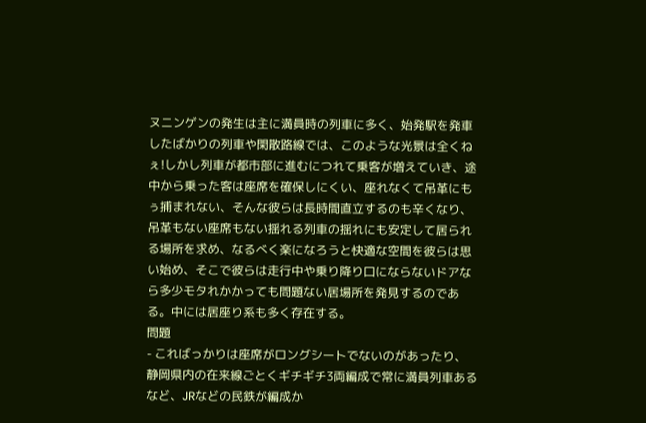ヌニンゲンの発生は主に満員時の列車に多く、始発駅を発車したばかりの列車や閑散路線では、このような光景は全くねぇ!しかし列車が都市部に進むにつれて乗客が増えていき、途中から乗った客は座席を確保しにくい、座れなくて吊革にもぅ捕まれない、そんな彼らは長時間直立するのも辛くなり、吊革もない座席もない揺れる列車の揺れにも安定して居られる場所を求め、なるべく楽になろうと快適な空間を彼らは思い始め、そこで彼らは走行中や乗り降り口にならないドアなら多少モタれかかっても問題ない居場所を発見するのである。中には居座り系も多く存在する。
問題
- こればっかりは座席がロングシートでないのがあったり、静岡県内の在来線ごとくギチギチ3両編成で常に満員列車あるなど、JRなどの民鉄が編成か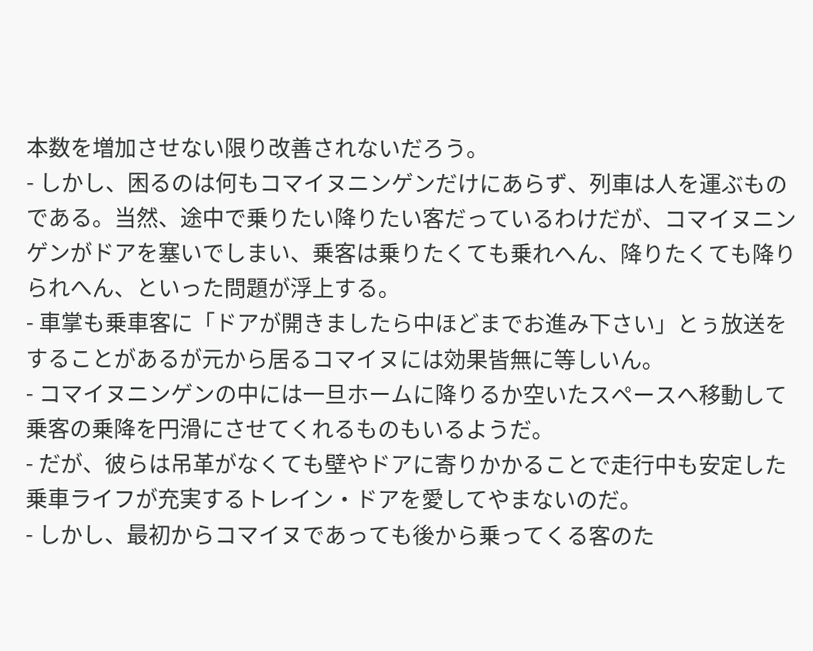本数を増加させない限り改善されないだろう。
- しかし、困るのは何もコマイヌニンゲンだけにあらず、列車は人を運ぶものである。当然、途中で乗りたい降りたい客だっているわけだが、コマイヌニンゲンがドアを塞いでしまい、乗客は乗りたくても乗れへん、降りたくても降りられへん、といった問題が浮上する。
- 車掌も乗車客に「ドアが開きましたら中ほどまでお進み下さい」とぅ放送をすることがあるが元から居るコマイヌには効果皆無に等しいん。
- コマイヌニンゲンの中には一旦ホームに降りるか空いたスペースへ移動して乗客の乗降を円滑にさせてくれるものもいるようだ。
- だが、彼らは吊革がなくても壁やドアに寄りかかることで走行中も安定した乗車ライフが充実するトレイン・ドアを愛してやまないのだ。
- しかし、最初からコマイヌであっても後から乗ってくる客のた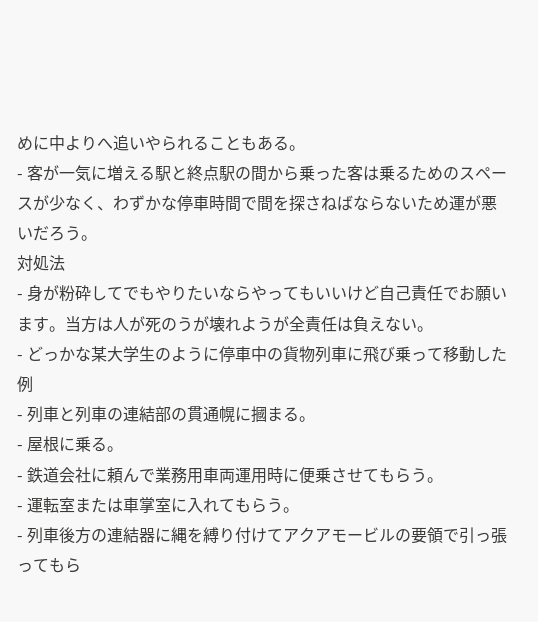めに中よりへ追いやられることもある。
- 客が一気に増える駅と終点駅の間から乗った客は乗るためのスペースが少なく、わずかな停車時間で間を探さねばならないため運が悪いだろう。
対処法
- 身が粉砕してでもやりたいならやってもいいけど自己責任でお願います。当方は人が死のうが壊れようが全責任は負えない。
- どっかな某大学生のように停車中の貨物列車に飛び乗って移動した例
- 列車と列車の連結部の貫通幌に摑まる。
- 屋根に乗る。
- 鉄道会社に頼んで業務用車両運用時に便乗させてもらう。
- 運転室または車掌室に入れてもらう。
- 列車後方の連結器に縄を縛り付けてアクアモービルの要領で引っ張ってもら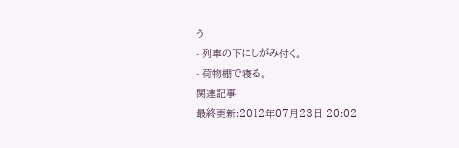う
- 列車の下にしがみ付く。
- 荷物棚で寝る。
関連記事
最終更新:2012年07月23日 20:02